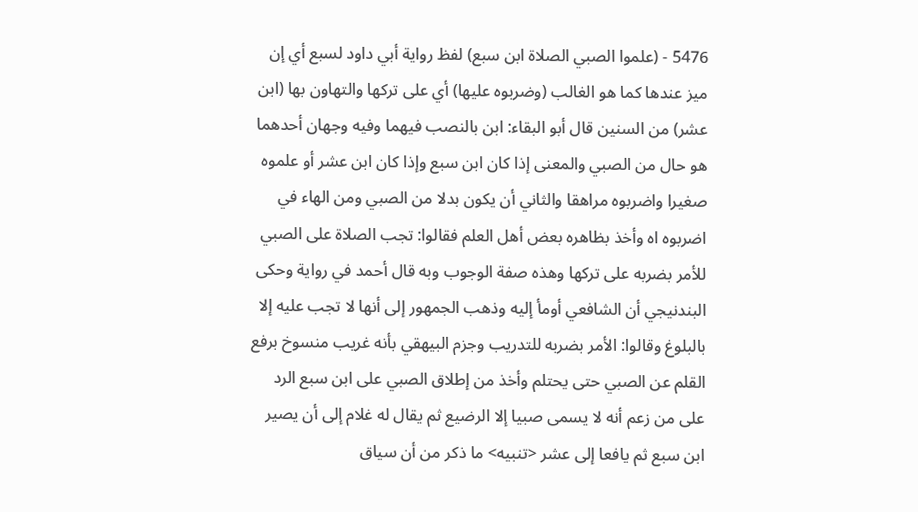5476 - (علموا الصبي الصلاة ابن سبع) لفظ رواية أبي داود لسبع أي إن ميز عندها كما هو الغالب (وضربوه عليها) أي على تركها والتهاون بها (ابن عشر) من السنين قال أبو البقاء: ابن بالنصب فيهما وفيه وجهان أحدهما هو حال من الصبي والمعنى إذا كان ابن سبع وإذا كان ابن عشر أو علموه صغيرا واضربوه مراهقا والثاني أن يكون بدلا من الصبي ومن الهاء في اضربوه اه وأخذ بظاهره بعض أهل العلم فقالوا: تجب الصلاة على الصبي للأمر بضربه على تركها وهذه صفة الوجوب وبه قال أحمد في رواية وحكى البندنيجي أن الشافعي أومأ إليه وذهب الجمهور إلى أنها لا تجب عليه إلا بالبلوغ وقالوا: الأمر بضربه للتدريب وجزم البيهقي بأنه غريب منسوخ برفع القلم عن الصبي حتى يحتلم وأخذ من إطلاق الصبي على ابن سبع الرد على من زعم أنه لا يسمى صبيا إلا الرضيع ثم يقال له غلام إلى أن يصير ابن سبع ثم يافعا إلى عشر <تنبيه> ما ذكر من أن سياق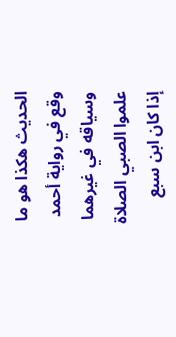الحديث هكذا هو ما وقع في رواية أحمد وسياقه في غيرهما علموا الصبي الصلاة إذا كان ابن سبع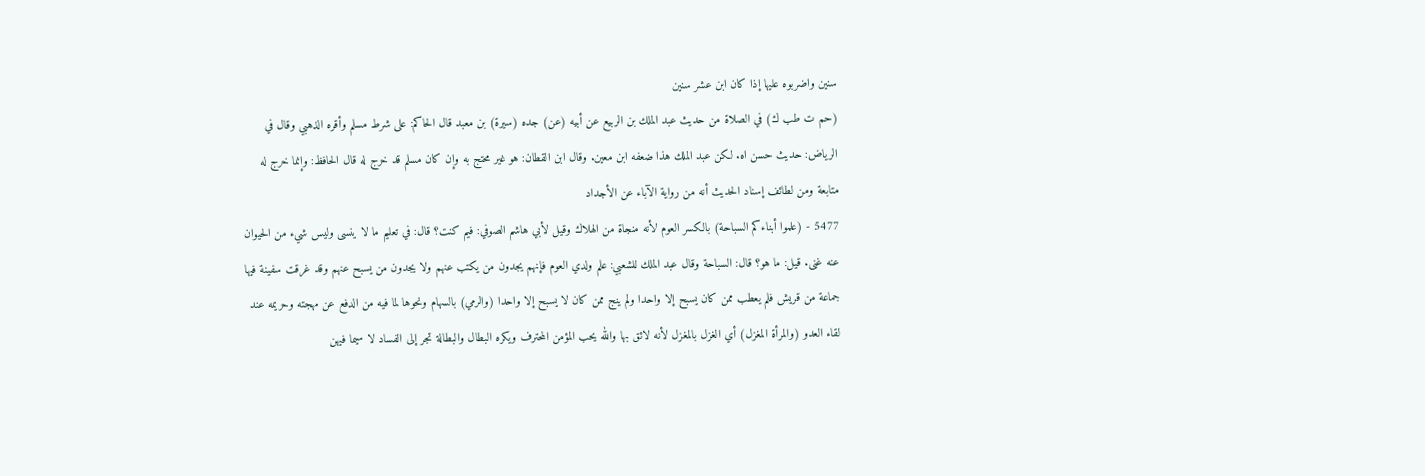سنين واضربوه عليها إذا كان ابن عشر سنين
(حم ت طب ك) في الصلاة من حديث عبد الملك بن الربيع عن أبيه (عن) جده (سيرة) بن معبد قال الحاكم: على شرط مسلم وأقره الذهبي وقال في الرياض: حديث حسن اه. لكن عبد الملك هذا ضعفه ابن معين. وقال ابن القطان: هو غير محتج به وإن كان مسلم قد خرج له قال الحافظ: وإنما خرج له متابعة ومن لطائف إسناد الحديث أنه من رواية الآباء عن الأجداد
5477 - (علموا أبناءكم السباحة) بالكسر العوم لأنه منجاة من الهلاك وقيل لأبي هاشم الصوفي: فيم كنت؟ قال: في تعليم ما لا ينسى وليس شيء من الحيوان عنه غنى. قيل: ما هو؟ قال: السباحة وقال عبد الملك للشعبي: علم ولدي العوم فإنهم يجدون من يكتب عنهم ولا يجدون من يسبح عنهم وقد غرقت سفينة فيها جماعة من قريش فلم يعطب ممن كان يسبح إلا واحدا ولم ينج ممن كان لا يسبح إلا واحدا (والرمي) بالسهام ونحوها لما فيه من الدفع عن مهجته وحريمه عند لقاء العدو (والمرأة المغزل) أي الغزل بالمغزل لأنه لائق بها والله يحب المؤمن المحترف ويكره البطال والبطالة تجر إلى الفساد لا سيما فيهن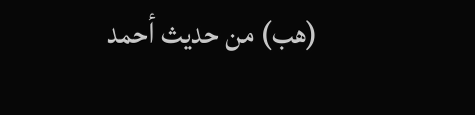(هب) من حديث أحمد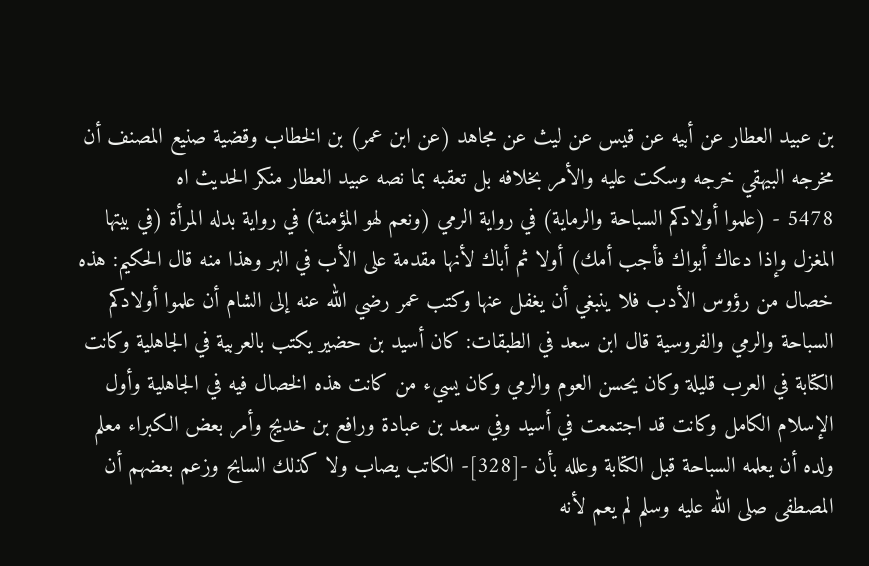بن عبيد العطار عن أبيه عن قيس عن ليث عن مجاهد (عن ابن عمر) بن الخطاب وقضية صنيع المصنف أن مخرجه البيهقي خرجه وسكت عليه والأمر بخلافه بل تعقبه بما نصه عبيد العطار منكر الحديث اه
5478 - (علموا أولادكم السباحة والرماية) في رواية الرمي (ونعم لهو المؤمنة) في رواية بدله المرأة (في بيتها المغزل وإذا دعاك أبواك فأجب أمك) أولا ثم أباك لأنها مقدمة على الأب في البر وهذا منه قال الحكيم: هذه خصال من رؤوس الأدب فلا ينبغي أن يغفل عنها وكتب عمر رضي الله عنه إلى الشام أن علموا أولادكم السباحة والرمي والفروسية قال ابن سعد في الطبقات: كان أسيد بن حضير يكتب بالعربية في الجاهلية وكانت الكتابة في العرب قليلة وكان يحسن العوم والرمي وكان يسيء من كانت هذه الخصال فيه في الجاهلية وأول الإسلام الكامل وكانت قد اجتمعت في أسيد وفي سعد بن عبادة ورافع بن خديج وأمر بعض الكبراء معلم ولده أن يعلمه السباحة قبل الكتابة وعلله بأن -[328]- الكاتب يصاب ولا كذلك السابح وزعم بعضهم أن المصطفى صلى الله عليه وسلم لم يعم لأنه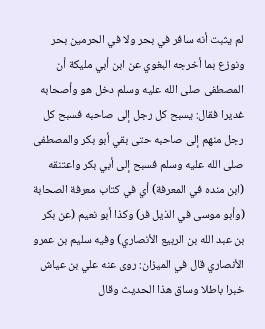لم يثبت أنه سافر في بحر ولا في الحرمين بحر ونوزع بما أخرجه البغوي عن ابن أبي مليكة أن المصطفى صلى الله عليه وسلم دخل هو وأصحابه غديرا فقال: يسبح كل رجل إلى صاحبه فسبح كل رجل منهم إلى صاحبه حتى بقي أبو بكر والمصطفى صلى الله عليه وسلم فسبح إلى أبي بكر واعتنقه
(ابن منده في المعرفة) أي في كتاب معرفة الصحابة (وأبو موسى في الذيل فر) وكذا أبو نعيم (عن بكر بن عبد الله بن الربيع الأنصاري) وفيه سليم بن عمرو الأنصاري قال في الميزان: روى عنه علي بن عياش خبرا باطلا وساق هذا الحديث وقال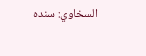السخاوي: سنده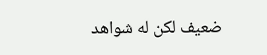ضعيف لكن له شواهد